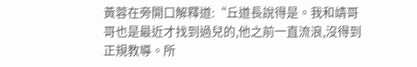黃蓉在旁開口解釋道:“丘道長說得是。我和靖哥哥也是最近才找到過兒的,他之前一直流浪,沒得到正規教導。所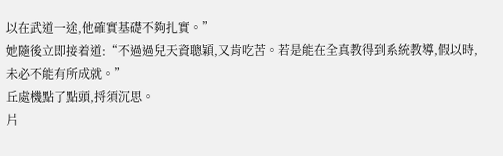以在武道一途,他確實基礎不夠扎實。”
她隨後立即接着道:“不過過兒天資聰穎,又肯吃苦。若是能在全真教得到系統教導,假以時,未必不能有所成就。”
丘處機點了點頭,捋須沉思。
片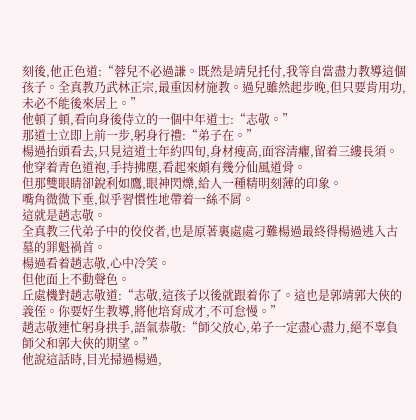刻後,他正色道:“蓉兒不必過謙。既然是靖兒托付,我等自當盡力教導這個孩子。全真教乃武林正宗,最重因材施教。過兒雖然起步晚,但只要肯用功,未必不能後來居上。”
他頓了頓,看向身後侍立的一個中年道士:“志敬。”
那道士立即上前一步,躬身行禮:“弟子在。”
楊過抬頭看去,只見這道士年約四旬,身材瘦高,面容清癯,留着三縷長須。
他穿着青色道袍,手持拂塵,看起來頗有幾分仙風道骨。
但那雙眼睛卻銳利如鷹,眼神閃爍,給人一種精明刻薄的印象。
嘴角微微下垂,似乎習慣性地帶着一絲不屑。
這就是趙志敬。
全真教三代弟子中的佼佼者,也是原著裏處處刁難楊過最終得楊過逃入古墓的罪魁禍首。
楊過看着趙志敬,心中冷笑。
但他面上不動聲色。
丘處機對趙志敬道:“志敬,這孩子以後就跟着你了。這也是郭靖郭大俠的義侄。你要好生教導,將他培育成才,不可怠慢。”
趙志敬連忙躬身拱手,語氣恭敬:“師父放心,弟子一定盡心盡力,絕不辜負師父和郭大俠的期望。”
他說這話時,目光掃過楊過,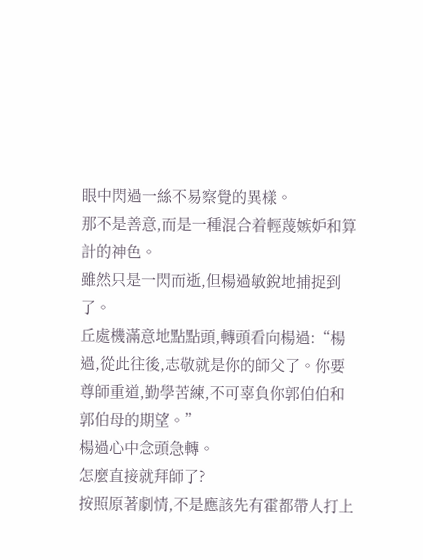眼中閃過一絲不易察覺的異樣。
那不是善意,而是一種混合着輕蔑嫉妒和算計的神色。
雖然只是一閃而逝,但楊過敏銳地捕捉到了。
丘處機滿意地點點頭,轉頭看向楊過:“楊過,從此往後,志敬就是你的師父了。你要尊師重道,勤學苦練,不可辜負你郭伯伯和郭伯母的期望。”
楊過心中念頭急轉。
怎麼直接就拜師了?
按照原著劇情,不是應該先有霍都帶人打上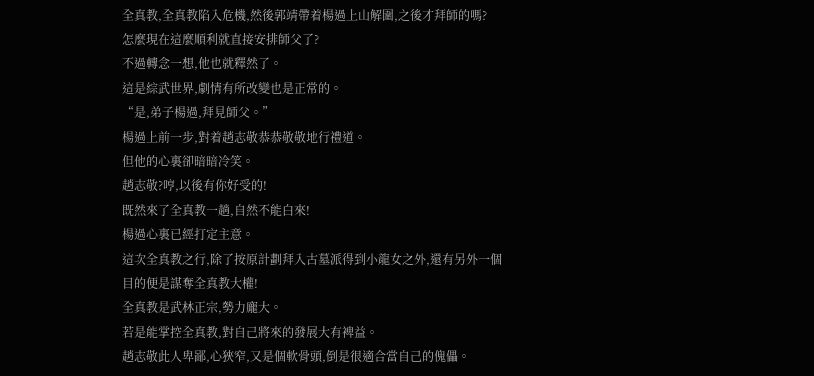全真教,全真教陷入危機,然後郭靖帶着楊過上山解圍,之後才拜師的嗎?
怎麼現在這麼順利就直接安排師父了?
不過轉念一想,他也就釋然了。
這是綜武世界,劇情有所改變也是正常的。
“是,弟子楊過,拜見師父。”
楊過上前一步,對着趙志敬恭恭敬敬地行禮道。
但他的心裏卻暗暗冷笑。
趙志敬?哼,以後有你好受的!
既然來了全真教一趟,自然不能白來!
楊過心裏已經打定主意。
這次全真教之行,除了按原計劃拜入古墓派得到小龍女之外,還有另外一個目的便是謀奪全真教大權!
全真教是武林正宗,勢力龐大。
若是能掌控全真教,對自己將來的發展大有裨益。
趙志敬此人卑鄙,心狹窄,又是個軟骨頭,倒是很適合當自己的傀儡。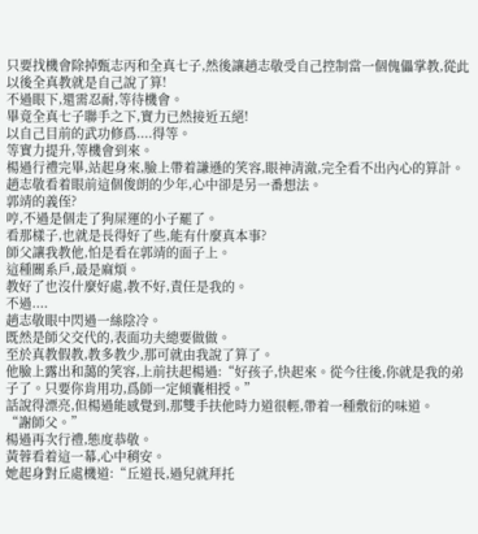只要找機會除掉甄志丙和全真七子,然後讓趙志敬受自己控制當一個傀儡掌教,從此以後全真教就是自己說了算!
不過眼下,還需忍耐,等待機會。
畢竟全真七子聯手之下,實力已然接近五絕!
以自己目前的武功修爲....得等。
等實力提升,等機會到來。
楊過行禮完畢,站起身來,臉上帶着謙遜的笑容,眼神清澈,完全看不出內心的算計。
趙志敬看着眼前這個俊朗的少年,心中卻是另一番想法。
郭靖的義侄?
哼,不過是個走了狗屎運的小子罷了。
看那樣子,也就是長得好了些,能有什麼真本事?
師父讓我教他,怕是看在郭靖的面子上。
這種關系戶,最是麻煩。
教好了也沒什麼好處,教不好,責任是我的。
不過....
趙志敬眼中閃過一絲陰冷。
既然是師父交代的,表面功夫總要做做。
至於真教假教,教多教少,那可就由我說了算了。
他臉上露出和藹的笑容,上前扶起楊過:“好孩子,快起來。從今往後,你就是我的弟子了。只要你肯用功,爲師一定傾囊相授。”
話說得漂亮,但楊過能感覺到,那雙手扶他時力道很輕,帶着一種敷衍的味道。
“謝師父。”
楊過再次行禮,態度恭敬。
黃蓉看着這一幕,心中稍安。
她起身對丘處機道:“丘道長,過兒就拜托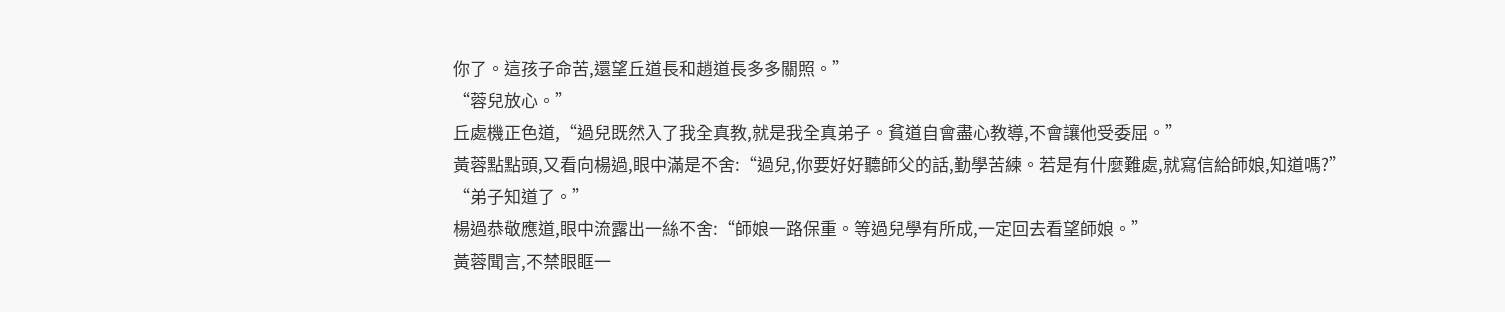你了。這孩子命苦,還望丘道長和趙道長多多關照。”
“蓉兒放心。”
丘處機正色道,“過兒既然入了我全真教,就是我全真弟子。貧道自會盡心教導,不會讓他受委屈。”
黃蓉點點頭,又看向楊過,眼中滿是不舍:“過兒,你要好好聽師父的話,勤學苦練。若是有什麼難處,就寫信給師娘,知道嗎?”
“弟子知道了。”
楊過恭敬應道,眼中流露出一絲不舍:“師娘一路保重。等過兒學有所成,一定回去看望師娘。”
黃蓉聞言,不禁眼眶一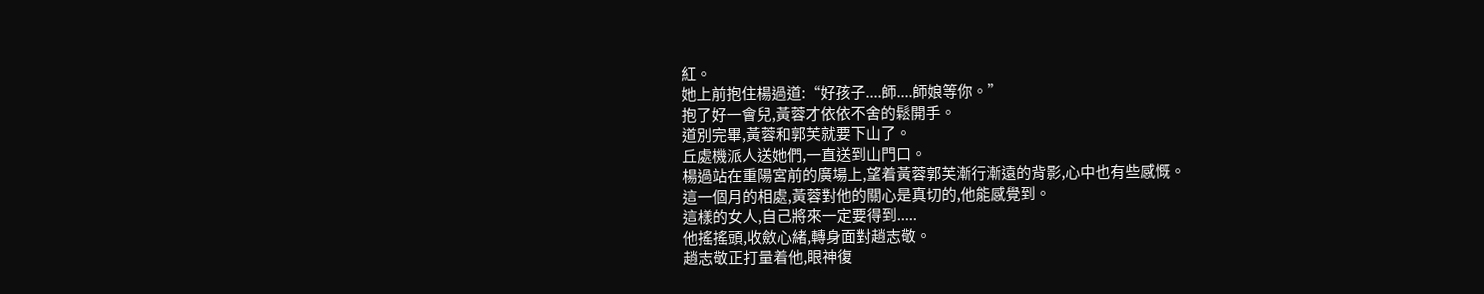紅。
她上前抱住楊過道:“好孩子....師....師娘等你。”
抱了好一會兒,黃蓉才依依不舍的鬆開手。
道別完畢,黃蓉和郭芙就要下山了。
丘處機派人送她們,一直送到山門口。
楊過站在重陽宮前的廣場上,望着黃蓉郭芙漸行漸遠的背影,心中也有些感慨。
這一個月的相處,黃蓉對他的關心是真切的,他能感覺到。
這樣的女人,自己將來一定要得到.....
他搖搖頭,收斂心緒,轉身面對趙志敬。
趙志敬正打量着他,眼神復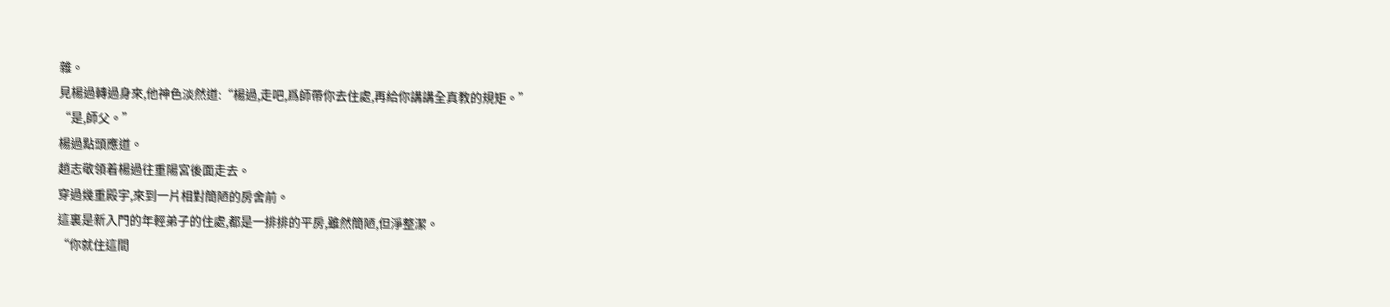雜。
見楊過轉過身來,他神色淡然道:“楊過,走吧,爲師帶你去住處,再給你講講全真教的規矩。”
“是,師父。”
楊過點頭應道。
趙志敬領着楊過往重陽宮後面走去。
穿過幾重殿宇,來到一片相對簡陋的房舍前。
這裏是新入門的年輕弟子的住處,都是一排排的平房,雖然簡陋,但淨整潔。
“你就住這間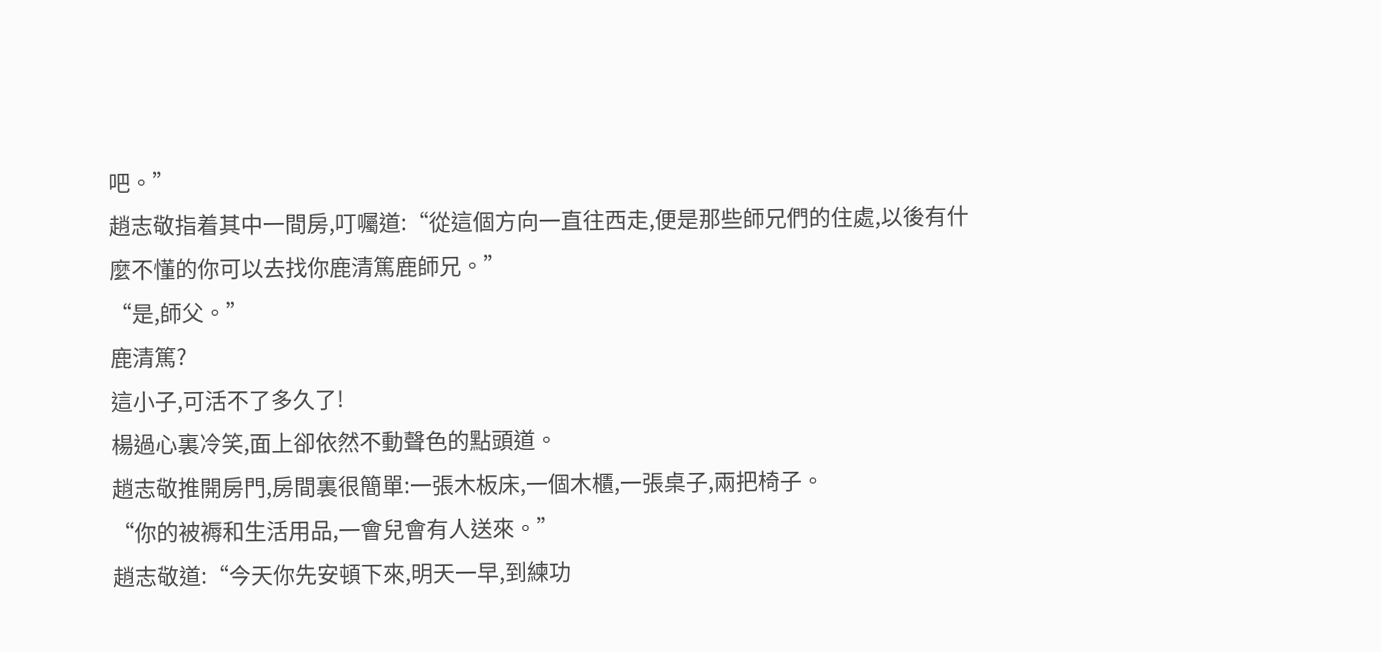吧。”
趙志敬指着其中一間房,叮囑道:“從這個方向一直往西走,便是那些師兄們的住處,以後有什麼不懂的你可以去找你鹿清篤鹿師兄。”
“是,師父。”
鹿清篤?
這小子,可活不了多久了!
楊過心裏冷笑,面上卻依然不動聲色的點頭道。
趙志敬推開房門,房間裏很簡單:一張木板床,一個木櫃,一張桌子,兩把椅子。
“你的被褥和生活用品,一會兒會有人送來。”
趙志敬道:“今天你先安頓下來,明天一早,到練功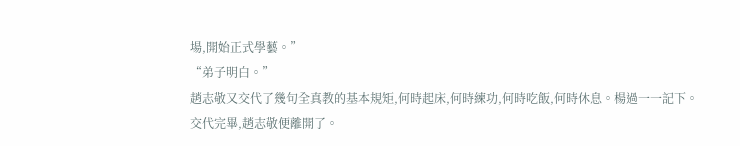場,開始正式學藝。”
“弟子明白。”
趙志敬又交代了幾句全真教的基本規矩,何時起床,何時練功,何時吃飯,何時休息。楊過一一記下。
交代完畢,趙志敬便離開了。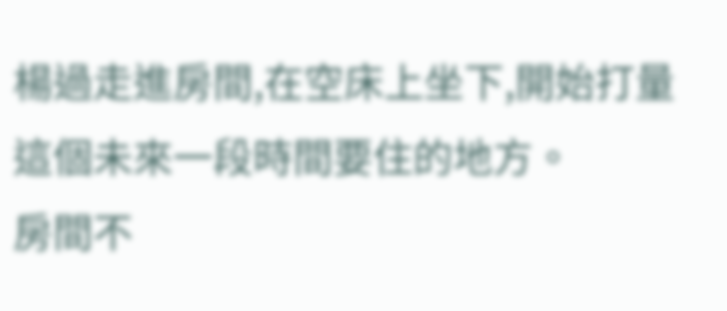楊過走進房間,在空床上坐下,開始打量這個未來一段時間要住的地方。
房間不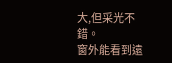大,但采光不錯。
窗外能看到遠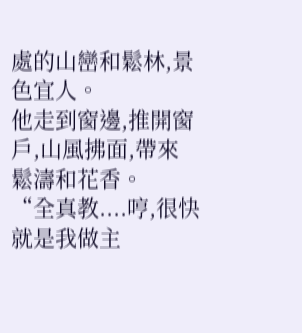處的山巒和鬆林,景色宜人。
他走到窗邊,推開窗戶,山風拂面,帶來鬆濤和花香。
“全真教....哼,很快就是我做主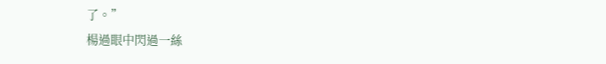了。”
楊過眼中閃過一絲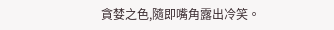貪婪之色,隨即嘴角露出冷笑。